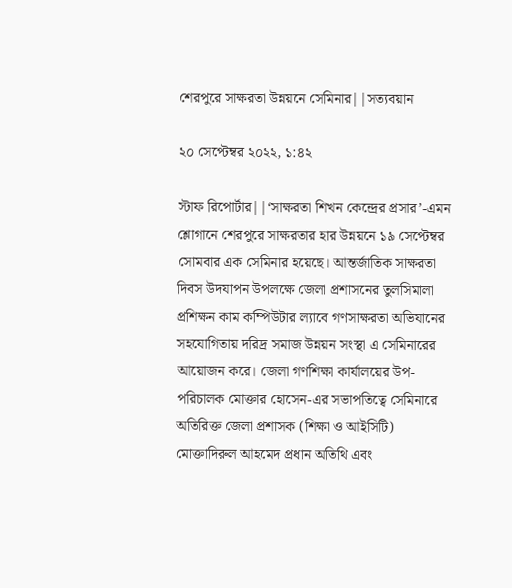শেরপুরে সাক্ষরতা উন্নয়নে সেমিনার||সত্যবয়ান

২০ সেপ্টেম্বর ২০২২, ১:৪২

স্টাফ রিপোর্টার||‘সাক্ষরতা শিখন কেন্দ্রের প্রসার’-এমন শ্লোগানে শেরপুরে সাক্ষরতার হার উন্নয়নে ১৯ সেপ্টেম্বর সোমবার এক সেমিনার হয়েছে। আন্তর্জাতিক সাক্ষরতা দিবস উদযাপন উপলক্ষে জেলা প্রশাসনের তুলসিমালা প্রশিক্ষন কাম কম্পিউটার ল্যাবে গণসাক্ষরতা অভিযানের সহযোগিতায় দরিদ্র সমাজ উন্নয়ন সংস্থা এ সেমিনারের আয়োজন করে। জেলা গণশিক্ষা কার্যালয়ের উপ-পরিচালক মোক্তার হোসেন-এর সভাপতিত্বে সেমিনারে অতিরিক্ত জেলা প্রশাসক (শিক্ষা ও আইসিটি) মোক্তাদিরুল আহমেদ প্রধান অতিথি এবং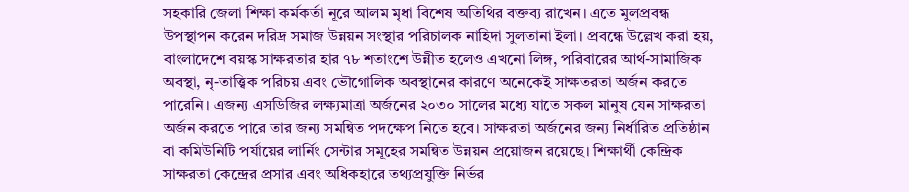সহকারি জেলা শিক্ষা কর্মকর্তা নূরে আলম মৃধা বিশেষ অতিথির বক্তব্য রাখেন। এতে মুলপ্রবন্ধ উপস্থাপন করেন দরিদ্র সমাজ উন্নয়ন সংস্থার পরিচালক নাহিদা সুলতানা ইলা। প্রবন্ধে উল্লেখ করা হয়, বাংলাদেশে বয়স্ক সাক্ষরতার হার ৭৮ শতাংশে উন্নীত হলেও এখনো লিঙ্গ, পরিবারের আর্থ-সামাজিক অবস্থা, নৃ-তাত্ত্বিক পরিচয় এবং ভৌগোলিক অবস্থানের কারণে অনেকেই সাক্ষতরতা অর্জন করতে পারেনি। এজন্য এসডিজির লক্ষ্যমাত্রা অর্জনের ২০৩০ সালের মধ্যে যাতে সকল মানুষ যেন সাক্ষরতা অর্জন করতে পারে তার জন্য সমন্বিত পদক্ষেপ নিতে হবে। সাক্ষরতা অর্জনের জন্য নির্ধারিত প্রতিষ্ঠান বা কমিউনিটি পর্যায়ের লার্নিং সেন্টার সমূহের সমন্বিত উন্নয়ন প্রয়োজন রয়েছে। শিক্ষার্থী কেন্দ্রিক সাক্ষরতা কেন্দ্রের প্রসার এবং অধিকহারে তথ্যপ্রযুক্তি নির্ভর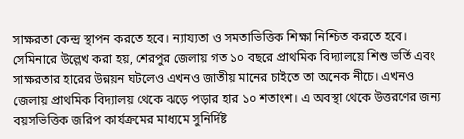সাক্ষরতা কেন্দ্র স্থাপন করতে হবে। ন্যায্যতা ও সমতাভিত্তিক শিক্ষা নিশ্চিত করতে হবে।
সেমিনারে উল্লেখ করা হয়, শেরপুর জেলায় গত ১০ বছরে প্রাথমিক বিদ্যালয়ে শিশু ভর্তি এবং সাক্ষরতার হারের উন্নয়ন ঘটলেও এখনও জাতীয় মানের চাইতে তা অনেক নীচে। এখনও জেলায় প্রাথমিক বিদ্যালয় থেকে ঝড়ে পড়ার হার ১০ শতাংশ। এ অবস্থা থেকে উত্তরণের জন্য বয়সভিত্তিক জরিপ কার্যক্রমের মাধ্যমে সুনির্দিষ্ট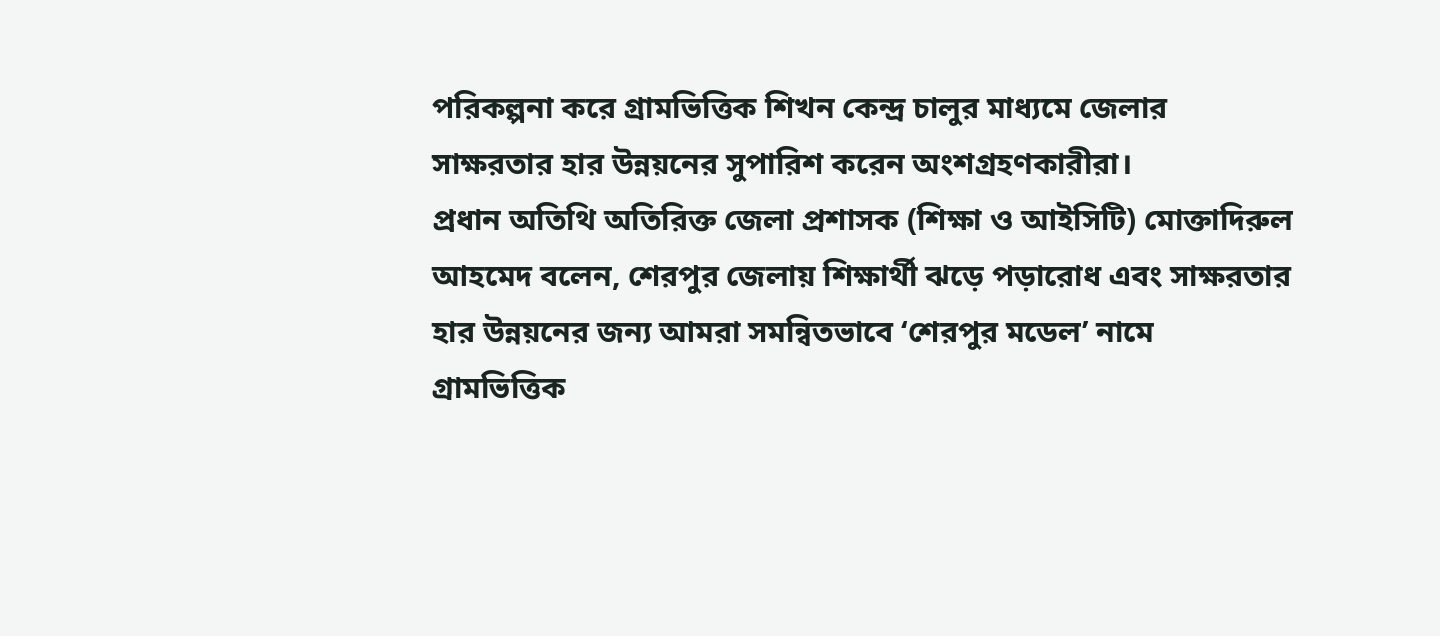পরিকল্পনা করে গ্রামভিত্তিক শিখন কেন্দ্র চালুর মাধ্যমে জেলার সাক্ষরতার হার উন্নয়নের সুপারিশ করেন অংশগ্রহণকারীরা।
প্রধান অতিথি অতিরিক্ত জেলা প্রশাসক (শিক্ষা ও আইসিটি) মোক্তাদিরুল আহমেদ বলেন, শেরপুর জেলায় শিক্ষার্থী ঝড়ে পড়ারোধ এবং সাক্ষরতার হার উন্নয়নের জন্য আমরা সমন্বিতভাবে ‘শেরপুর মডেল’ নামে গ্রামভিত্তিক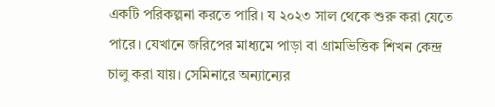একটি পরিকল্পনা করতে পারি। য ২০২৩ সাল থেকে শুরু করা যেতে পারে। যেখানে জরিপের মাধ্যমে পাড়া বা গ্রামভিত্তিক শিখন কেন্দ্র চালু করা যায়। সেমিনারে অন্যান্যের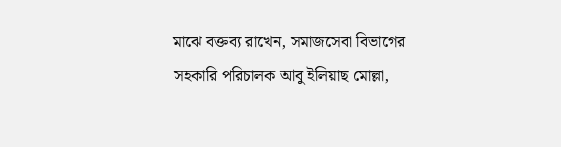মাঝে বক্তব্য রাখেন, সমাজসেবা বিভাগের সহকারি পরিচালক আবু ইলিয়াছ মোল্লা,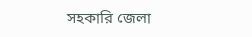সহকারি জেলা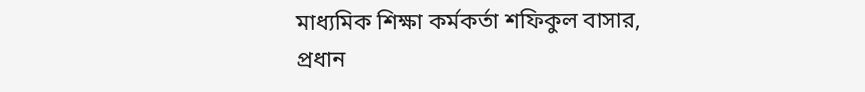মাধ্যমিক শিক্ষা কর্মকর্তা শফিকুল বাসার, প্রধান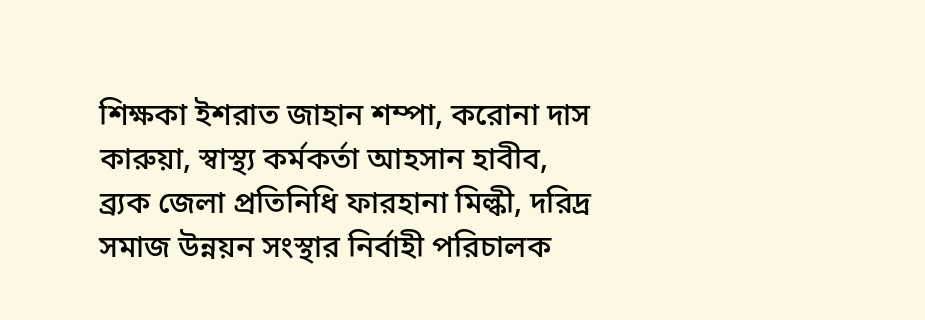শিক্ষকা ইশরাত জাহান শম্পা, করোনা দাস কারুয়া, স্বাস্থ্য কর্মকর্তা আহসান হাবীব, ব্র্যক জেলা প্রতিনিধি ফারহানা মিল্কী, দরিদ্র সমাজ উন্নয়ন সংস্থার নির্বাহী পরিচালক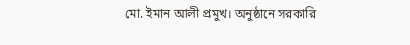মো. ইমান আলী প্রমুখ। অনুষ্ঠানে সরকারি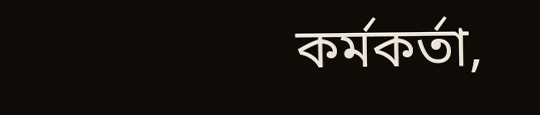কর্মকর্তা,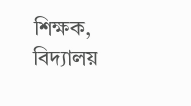শিক্ষক, বিদ্যালয়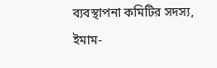ব্যবস্থাপনা কমিটির সদস্য, ইমাম-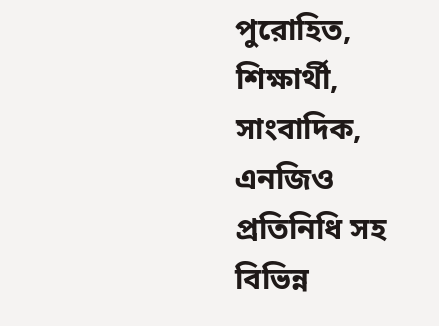পুরোহিত, শিক্ষার্থী, সাংবাদিক, এনজিও প্রতিনিধি সহ বিভিন্ন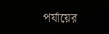পর্যায়ের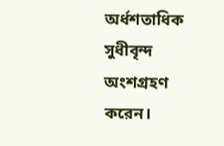অর্ধশতাধিক সুধীবৃন্দ অংশগ্রহণ করেন।